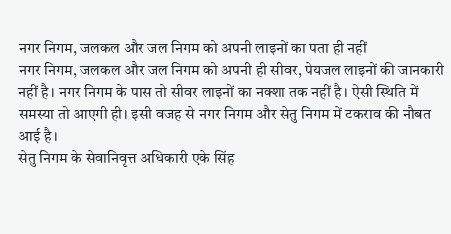नगर निगम, जलकल और जल निगम को अपनी लाइनों का पता ही नहीं
नगर निगम, जलकल और जल निगम को अपनी ही सीवर, पेयजल लाइनों की जानकारी नहीं है। नगर निगम के पास तो सीवर लाइनों का नक्शा तक नहीं है। ऐसी स्थिति में समस्या तो आएगी ही। इसी वजह से नगर निगम और सेतु निगम में टकराव की नौबत आई है।
सेतु निगम के सेवानिवृत्त अधिकारी एके सिंह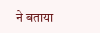ने बताया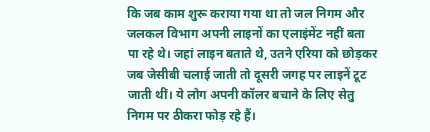कि जब काम शुरू कराया गया था तो जल निगम और जलकल विभाग अपनी लाइनों का एलाइंमेंट नहीं बता पा रहे थे। जहां लाइन बताते थे, उतने एरिया को छोड़कर जब जेसीबी चलाई जाती तो दूसरी जगह पर लाइनें टूट जाती थीं। ये लोग अपनी कॉलर बचाने के लिए सेतु निगम पर ठीकरा फोड़ रहे हैं।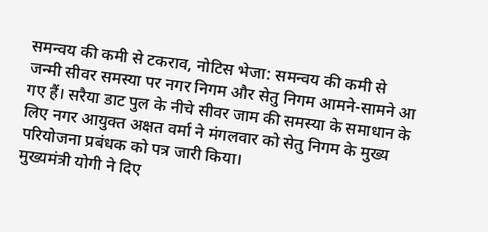समन्वय की कमी से टकराव, नोटिस भेजा: समन्वय की कमी से जन्मी सीवर समस्या पर नगर निगम और सेतु निगम आमने-सामने आ गए हैं। सरैया डाट पुल के नीचे सीवर जाम की समस्या के समाधान के लिए नगर आयुक्त अक्षत वर्मा ने मंगलवार को सेतु निगम के मुख्य परियोजना प्रबंधक को पत्र जारी किया।
मुख्यमंत्री योगी ने दिए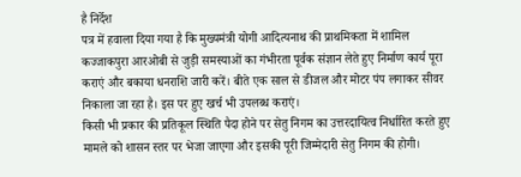है निर्देश
पत्र में हवाला दिया गया है कि मुख्यमंत्री योगी आदित्यनाथ की प्राथमिकता में शामिल कज्जाकपुरा आरओबी से जुड़ी समस्याओं का गंभीरता पूर्वक संज्ञान लेते हुए निर्माण कार्य पूरा कराएं और बकाया धनराशि जारी करें। बीते एक साल से डीजल और मोटर पंप लगाकर सीवर निकाला जा रहा है। इस पर हुए खर्च भी उपलब्ध कराएं।
किसी भी प्रकार की प्रतिकूल स्थिति पैदा होने पर सेतु निगम का उत्तरदायित्व निर्धारित करते हुए मामले को शासन स्तर पर भेजा जाएगा और इसकी पूरी जिम्मेदारी सेतु निगम की होगी।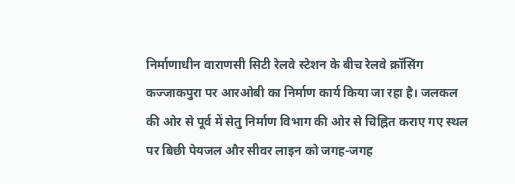निर्माणाधीन वाराणसी सिटी रेलवे स्टेशन के बीच रेलवे क्रॉसिंग कज्जाकपुरा पर आरओबी का निर्माण कार्य किया जा रहा है। जलकल की ओर से पूर्व में सेतु निर्माण विभाग की ओर से चिह्नित कराए गए स्थल पर बिछी पेयजल और सीवर लाइन को जगह-जगह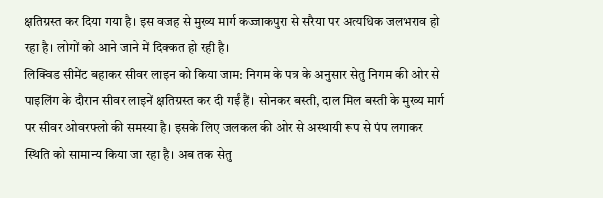क्षतिग्रस्त कर दिया गया है। इस वजह से मुख्य मार्ग कज्जाकपुरा से सरैया पर अत्यधिक जलभराव हो रहा है। लोगों को आने जाने में दिक्कत हो रही है।
लिक्विड सीमेंट बहाकर सीवर लाइन को किया जाम: निगम के पत्र के अनुसार सेतु निगम की ओर से पाइलिंग के दौरान सीवर लाइनें क्षतिग्रस्त कर दी गईं हैं। सोनकर बस्ती, दाल मिल बस्ती के मुख्य मार्ग पर सीवर ओवरफ्लो की समस्या है। इसके लिए जलकल की ओर से अस्थायी रूप से पंप लगाकर स्थिति को सामान्य किया जा रहा है। अब तक सेतु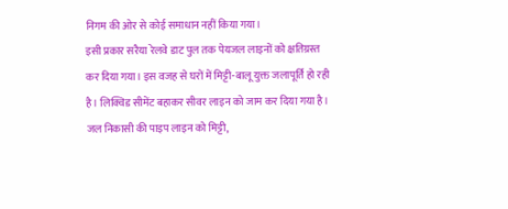निगम की ओर से कोई समाधान नहीं किया गया।
इसी प्रकार सरैया रेलवे डाट पुल तक पेयजल लाइनों को क्षतिग्रस्त कर दिया गया। इस वजह से घरों में मिट्टी-बालू युक्त जलापूर्ति हो रही है। लिक्विड सीमेंट बहाकर सीवर लाइन को जाम कर दिया गया है। जल निकासी की पाइप लाइन को मिट्टी,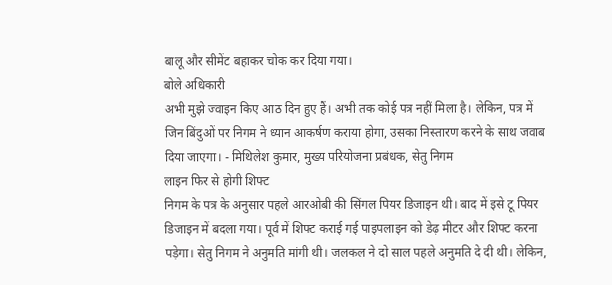बालू और सीमेंट बहाकर चोक कर दिया गया।
बोले अधिकारी
अभी मुझे ज्वाइन किए आठ दिन हुए हैं। अभी तक कोई पत्र नहीं मिला है। लेकिन, पत्र में जिन बिंदुओं पर निगम ने ध्यान आकर्षण कराया होगा, उसका निस्तारण करने के साथ जवाब दिया जाएगा। - मिथिलेश कुमार, मुख्य परियोजना प्रबंधक, सेतु निगम
लाइन फिर से होगी शिफ्ट
निगम के पत्र के अनुसार पहले आरओबी की सिंगल पियर डिजाइन थी। बाद में इसे टू पियर डिजाइन में बदला गया। पूर्व में शिफ्ट कराई गई पाइपलाइन को डेढ़ मीटर और शिफ्ट करना पड़ेगा। सेतु निगम ने अनुमति मांगी थी। जलकल ने दो साल पहले अनुमति दे दी थी। लेकिन,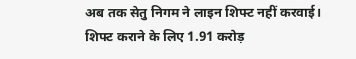अब तक सेतु निगम ने लाइन शिफ्ट नहीं करवाई। शिफ्ट कराने के लिए 1.91 करोड़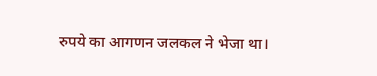रुपये का आगणन जलकल ने भेजा था।